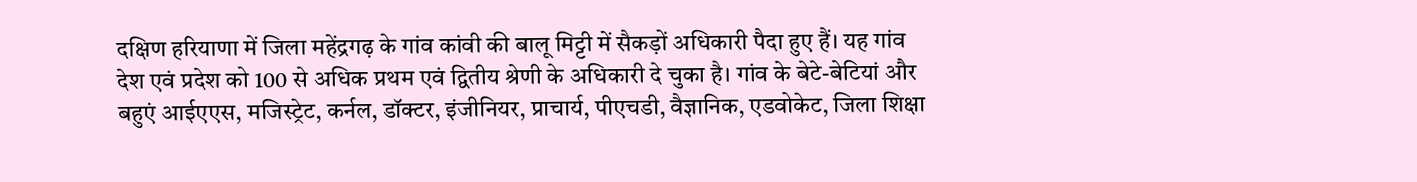दक्षिण हरियाणा में जिला महेंद्रगढ़ के गांव कांवी की बालू मिट्टी में सैकड़ों अधिकारी पैदा हुए हैं। यह गांव देश एवं प्रदेश को 100 से अधिक प्रथम एवं द्वितीय श्रेणी के अधिकारी दे चुका है। गांव के बेटे-बेटियां और बहुएं आईएएस, मजिस्ट्रेट, कर्नल, डॉक्टर, इंजीनियर, प्राचार्य, पीएचडी, वैज्ञानिक, एडवोकेट, जिला शिक्षा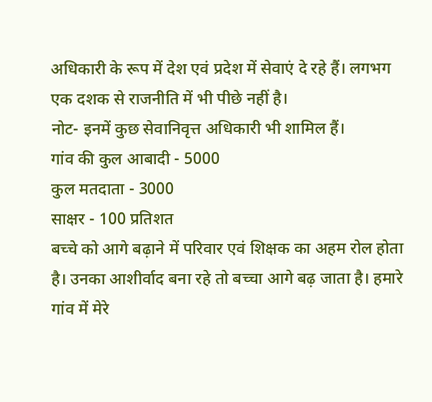अधिकारी के रूप में देश एवं प्रदेश में सेवाएं दे रहे हैं। लगभग एक दशक से राजनीति में भी पीछे नहीं है।
नोट- इनमें कुछ सेवानिवृत्त अधिकारी भी शामिल हैं।
गांव की कुल आबादी - 5000
कुल मतदाता - 3000
साक्षर - 100 प्रतिशत
बच्चे को आगे बढ़ाने में परिवार एवं शिक्षक का अहम रोल होता है। उनका आशीर्वाद बना रहे तो बच्चा आगे बढ़ जाता है। हमारे गांव में मेरे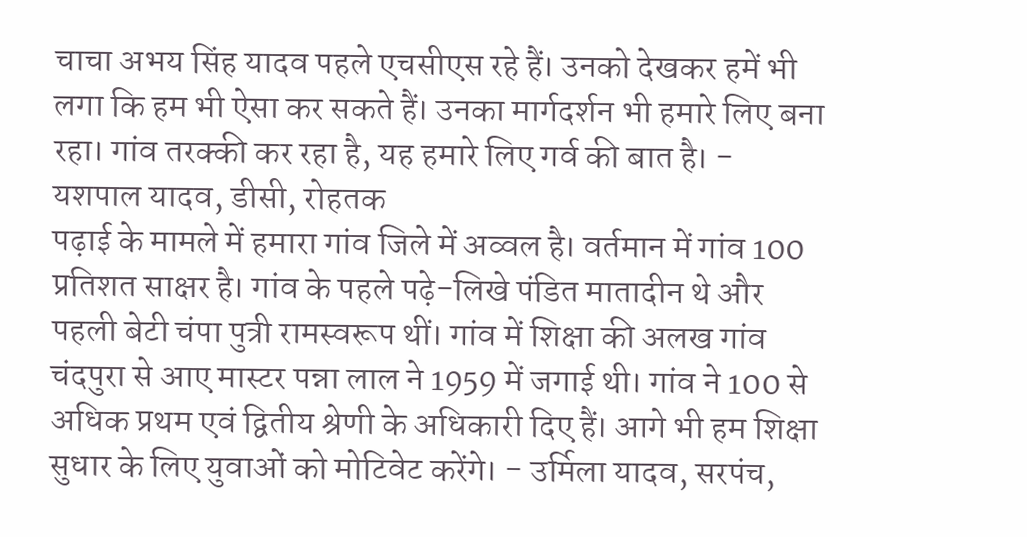चाचा अभय सिंह यादव पहले एचसीएस रहे हैं। उनको देखकर हमें भी लगा कि हम भी ऐसा कर सकते हैं। उनका मार्गदर्शन भी हमारे लिए बना रहा। गांव तरक्की कर रहा है, यह हमारे लिए गर्व की बात है। - यशपाल यादव, डीसी, रोहतक
पढ़ाई के मामले में हमारा गांव जिले में अव्वल है। वर्तमान में गांव 100 प्रतिशत साक्षर है। गांव के पहले पढ़े-लिखे पंडित मातादीन थे और पहली बेटी चंपा पुत्री रामस्वरूप थीं। गांव में शिक्षा की अलख गांव चंदपुरा से आए मास्टर पन्ना लाल ने 1959 में जगाई थी। गांव ने 100 से अधिक प्रथम एवं द्वितीय श्रेणी के अधिकारी दिए हैं। आगे भी हम शिक्षा सुधार के लिए युवाओं को मोटिवेट करेंगे। - उर्मिला यादव, सरपंच,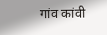गांव कांवी